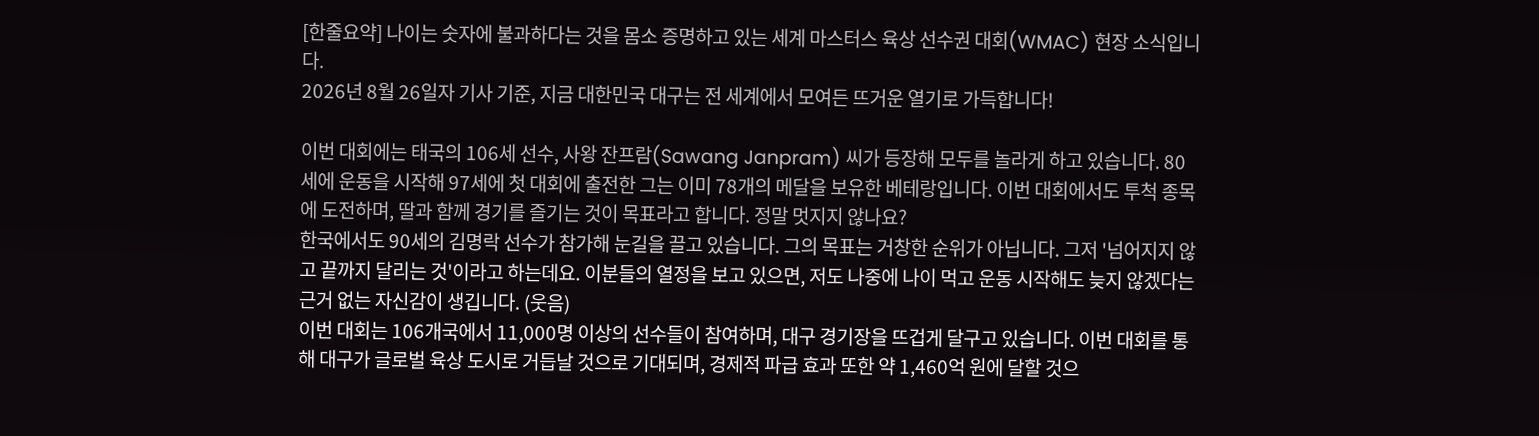[한줄요약] 나이는 숫자에 불과하다는 것을 몸소 증명하고 있는 세계 마스터스 육상 선수권 대회(WMAC) 현장 소식입니다.
2026년 8월 26일자 기사 기준, 지금 대한민국 대구는 전 세계에서 모여든 뜨거운 열기로 가득합니다!

이번 대회에는 태국의 106세 선수, 사왕 잔프람(Sawang Janpram) 씨가 등장해 모두를 놀라게 하고 있습니다. 80세에 운동을 시작해 97세에 첫 대회에 출전한 그는 이미 78개의 메달을 보유한 베테랑입니다. 이번 대회에서도 투척 종목에 도전하며, 딸과 함께 경기를 즐기는 것이 목표라고 합니다. 정말 멋지지 않나요?
한국에서도 90세의 김명락 선수가 참가해 눈길을 끌고 있습니다. 그의 목표는 거창한 순위가 아닙니다. 그저 '넘어지지 않고 끝까지 달리는 것'이라고 하는데요. 이분들의 열정을 보고 있으면, 저도 나중에 나이 먹고 운동 시작해도 늦지 않겠다는 근거 없는 자신감이 생깁니다. (웃음)
이번 대회는 106개국에서 11,000명 이상의 선수들이 참여하며, 대구 경기장을 뜨겁게 달구고 있습니다. 이번 대회를 통해 대구가 글로벌 육상 도시로 거듭날 것으로 기대되며, 경제적 파급 효과 또한 약 1,460억 원에 달할 것으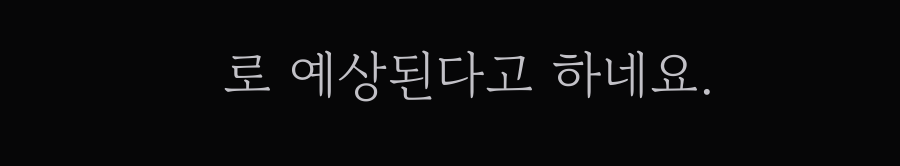로 예상된다고 하네요.